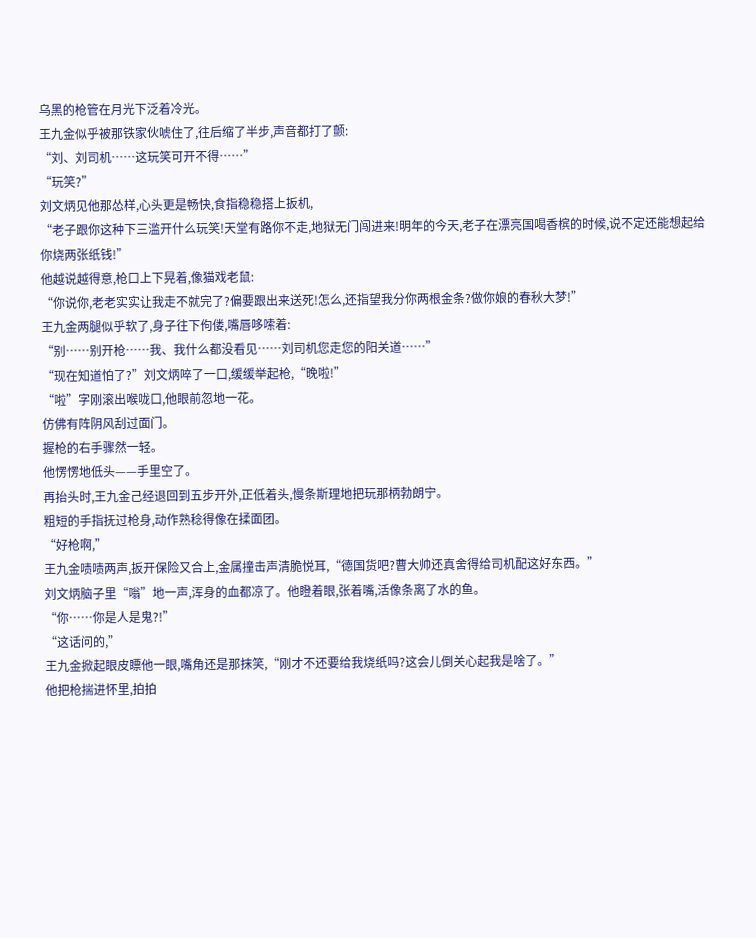乌黑的枪管在月光下泛着冷光。
王九金似乎被那铁家伙唬住了,往后缩了半步,声音都打了颤:
“刘、刘司机……这玩笑可开不得……”
“玩笑?”
刘文炳见他那怂样,心头更是畅快,食指稳稳搭上扳机,
“老子跟你这种下三滥开什么玩笑!天堂有路你不走,地狱无门闯进来!明年的今天,老子在漂亮国喝香槟的时候,说不定还能想起给你烧两张纸钱!”
他越说越得意,枪口上下晃着,像猫戏老鼠:
“你说你,老老实实让我走不就完了?偏要跟出来送死!怎么,还指望我分你两根金条?做你娘的春秋大梦!”
王九金两腿似乎软了,身子往下佝偻,嘴唇哆嗦着:
“别……别开枪……我、我什么都没看见……刘司机您走您的阳关道……”
“现在知道怕了?”刘文炳啐了一口,缓缓举起枪,“晚啦!”
“啦”字刚滚出喉咙口,他眼前忽地一花。
仿佛有阵阴风刮过面门。
握枪的右手骤然一轻。
他愣愣地低头——手里空了。
再抬头时,王九金己经退回到五步开外,正低着头,慢条斯理地把玩那柄勃朗宁。
粗短的手指抚过枪身,动作熟稔得像在揉面团。
“好枪啊,”
王九金啧啧两声,扳开保险又合上,金属撞击声清脆悦耳,“德国货吧?曹大帅还真舍得给司机配这好东西。”
刘文炳脑子里“嗡”地一声,浑身的血都凉了。他瞪着眼,张着嘴,活像条离了水的鱼。
“你……你是人是鬼?!”
“这话问的,”
王九金掀起眼皮瞟他一眼,嘴角还是那抹笑,“刚才不还要给我烧纸吗?这会儿倒关心起我是啥了。”
他把枪揣进怀里,拍拍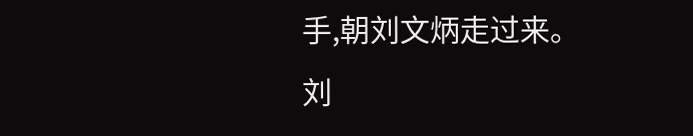手,朝刘文炳走过来。
刘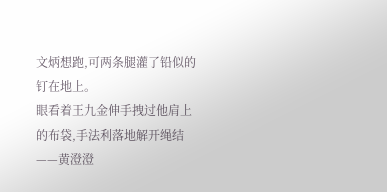文炳想跑,可两条腿灌了铅似的钉在地上。
眼看着王九金伸手拽过他肩上的布袋,手法利落地解开绳结——黄澄澄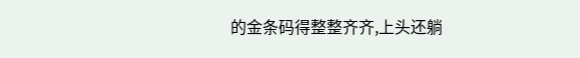的金条码得整整齐齐,上头还躺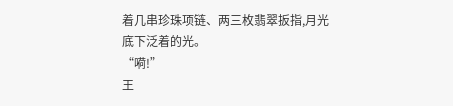着几串珍珠项链、两三枚翡翠扳指,月光底下泛着的光。
“嗬!”
王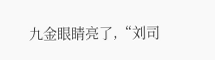九金眼睛亮了,“刘司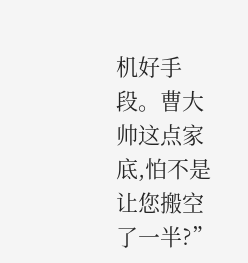机好手段。曹大帅这点家底,怕不是让您搬空了一半?”